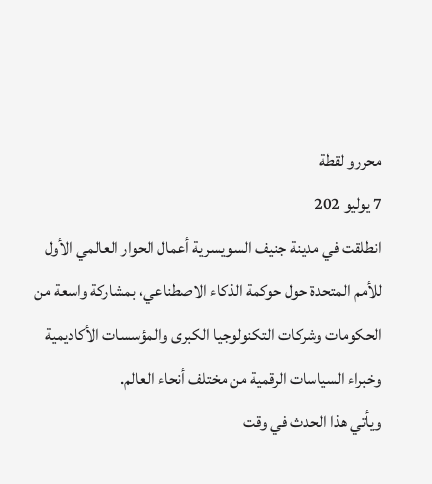محررو لقطة
7 يوليو 202
انطلقت في مدينة جنيف السويسرية أعمال الحوار العالمي الأول للأمم المتحدة حول حوكمة الذكاء الاصطناعي، بمشاركة واسعة من الحكومات وشركات التكنولوجيا الكبرى والمؤسسات الأكاديمية وخبراء السياسات الرقمية من مختلف أنحاء العالم.
ويأتي هذا الحدث في وقت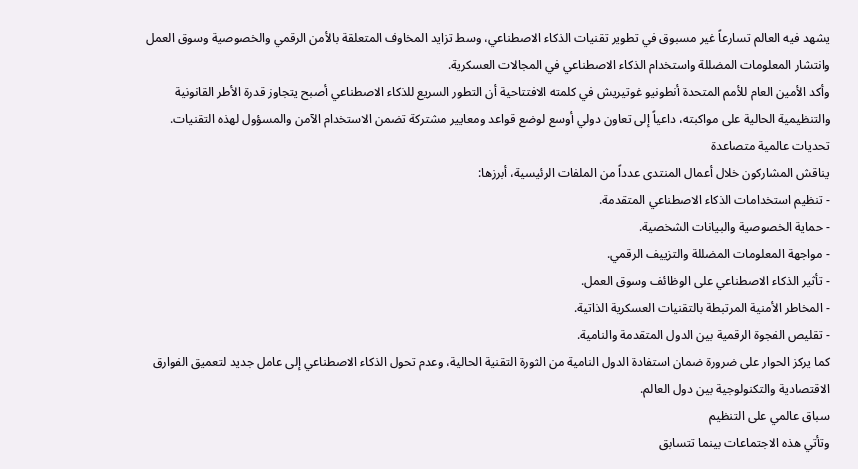يشهد فيه العالم تسارعاً غير مسبوق في تطوير تقنيات الذكاء الاصطناعي، وسط تزايد المخاوف المتعلقة بالأمن الرقمي والخصوصية وسوق العمل وانتشار المعلومات المضللة واستخدام الذكاء الاصطناعي في المجالات العسكرية.
وأكد الأمين العام للأمم المتحدة أنطونيو غوتيريش في كلمته الافتتاحية أن التطور السريع للذكاء الاصطناعي أصبح يتجاوز قدرة الأطر القانونية والتنظيمية الحالية على مواكبته، داعياً إلى تعاون دولي أوسع لوضع قواعد ومعايير مشتركة تضمن الاستخدام الآمن والمسؤول لهذه التقنيات.
تحديات عالمية متصاعدة
يناقش المشاركون خلال أعمال المنتدى عدداً من الملفات الرئيسية، أبرزها:
- تنظيم استخدامات الذكاء الاصطناعي المتقدمة.
- حماية الخصوصية والبيانات الشخصية.
- مواجهة المعلومات المضللة والتزييف الرقمي.
- تأثير الذكاء الاصطناعي على الوظائف وسوق العمل.
- المخاطر الأمنية المرتبطة بالتقنيات العسكرية الذاتية.
- تقليص الفجوة الرقمية بين الدول المتقدمة والنامية.
كما يركز الحوار على ضرورة ضمان استفادة الدول النامية من الثورة التقنية الحالية، وعدم تحول الذكاء الاصطناعي إلى عامل جديد لتعميق الفوارق الاقتصادية والتكنولوجية بين دول العالم.
سباق عالمي على التنظيم
وتأتي هذه الاجتماعات بينما تتسابق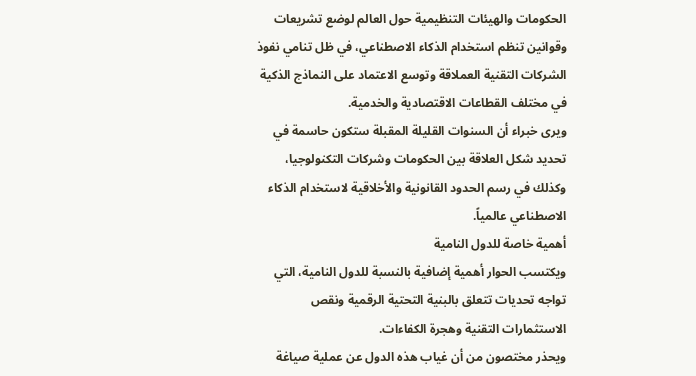الحكومات والهيئات التنظيمية حول العالم لوضع تشريعات وقوانين تنظم استخدام الذكاء الاصطناعي، في ظل تنامي نفوذ الشركات التقنية العملاقة وتوسع الاعتماد على النماذج الذكية في مختلف القطاعات الاقتصادية والخدمية.
ويرى خبراء أن السنوات القليلة المقبلة ستكون حاسمة في تحديد شكل العلاقة بين الحكومات وشركات التكنولوجيا، وكذلك في رسم الحدود القانونية والأخلاقية لاستخدام الذكاء الاصطناعي عالمياً.
أهمية خاصة للدول النامية
ويكتسب الحوار أهمية إضافية بالنسبة للدول النامية، التي تواجه تحديات تتعلق بالبنية التحتية الرقمية ونقص الاستثمارات التقنية وهجرة الكفاءات.
ويحذر مختصون من أن غياب هذه الدول عن عملية صياغة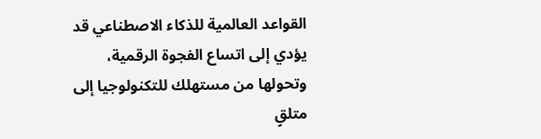القواعد العالمية للذكاء الاصطناعي قد يؤدي إلى اتساع الفجوة الرقمية، وتحولها من مستهلك للتكنولوجيا إلى متلقٍ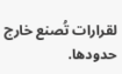لقرارات تُصنع خارج حدودها.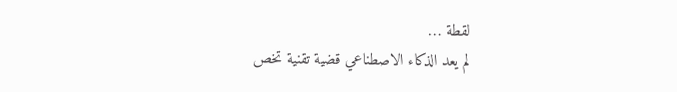لقطة …
لم يعد الذكاء الاصطناعي قضية تقنية تخص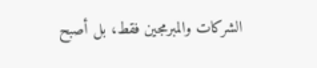الشركات والمبرمجين فقط، بل أصبح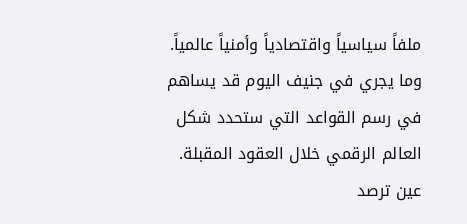ملفاً سياسياً واقتصادياً وأمنياً عالمياً. وما يجري في جنيف اليوم قد يساهم في رسم القواعد التي ستحدد شكل العالم الرقمي خلال العقود المقبلة.
عين ترصد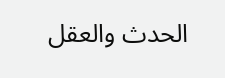الحدث والعقل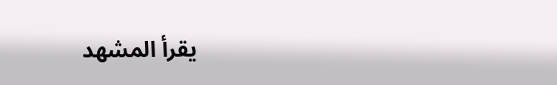يقرأ المشهد